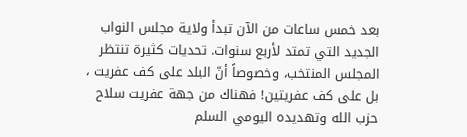بعد خمس ساعات من الآن تبدأ ولاية مجلس النواب الجديد التي تمتد لأربع سنوات. تحديات كثيرة تنتظر المجلس المنتخب، وخصوصاً أنّ البلد على كف عفريت ، بل على كف عفريتين! فهناك من جهة عفريت سلاح حزب الله وتهديده اليومي السلم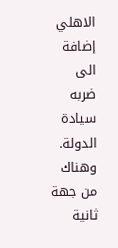الاهلي إضافة الى ضربه سيادة الدولة. وهناك من جهة ثانية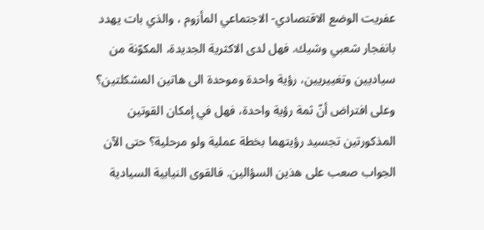عفريت الوضع الاقتصادي- الاجتماعي المأزوم ، والذي بات يهدد بانفجار شعبي وشيك. فهل لدى الاكثرية الجديدة، المكوّنة من سياديين وتغييريين، رؤية واحدة وموحدة الى هاتين المشكلتين؟
وعلى افتراض أنّ ثمة رؤية واحدة، فهل في إمكان القوتين المذكورتين تجسيد رؤيتهما بخطة عملية ولو مرحلية؟ حتى الآن الجواب صعب على هذين السؤالين. فالقوى النيابية السيادية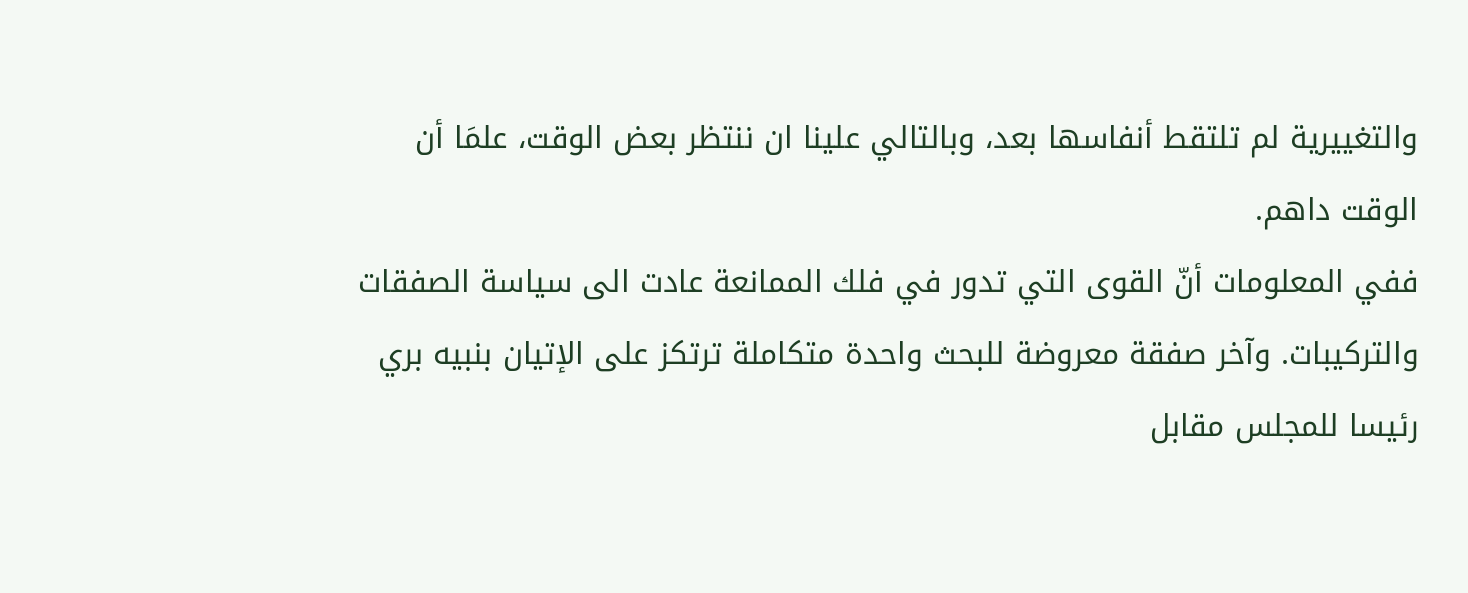والتغييرية لم تلتقط أنفاسها بعد، وبالتالي علينا ان ننتظر بعض الوقت، علمَا أن الوقت داهم.
ففي المعلومات أنّ القوى التي تدور في فلك الممانعة عادت الى سياسة الصفقات والتركيبات. وآخر صفقة معروضة للبحث واحدة متكاملة ترتكز على الإتيان بنبيه بري رئيسا للمجلس مقابل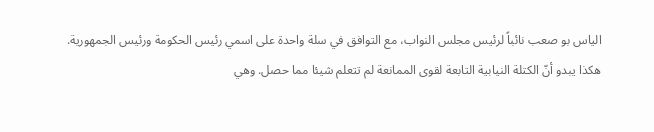الياس بو صعب نائباً لرئيس مجلس النواب، مع التوافق في سلة واحدة على اسمي رئيس الحكومة ورئيس الجمهورية. هكذا يبدو أنّ الكتلة النيابية التابعة لقوى الممانعة لم تتعلم شيئا مما حصل. وهي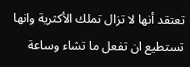تعتقد أنها لا تزال تملك الأكثرية وانها تستطيع ان تفعل ما تشاء وساعة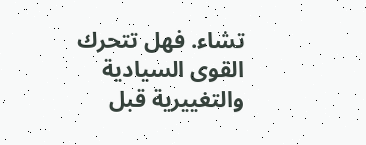تشاء. فهل تتحرك القوى السيادية والتغييرية قبل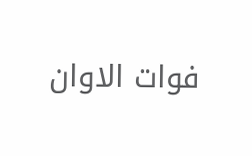فوات الاوان